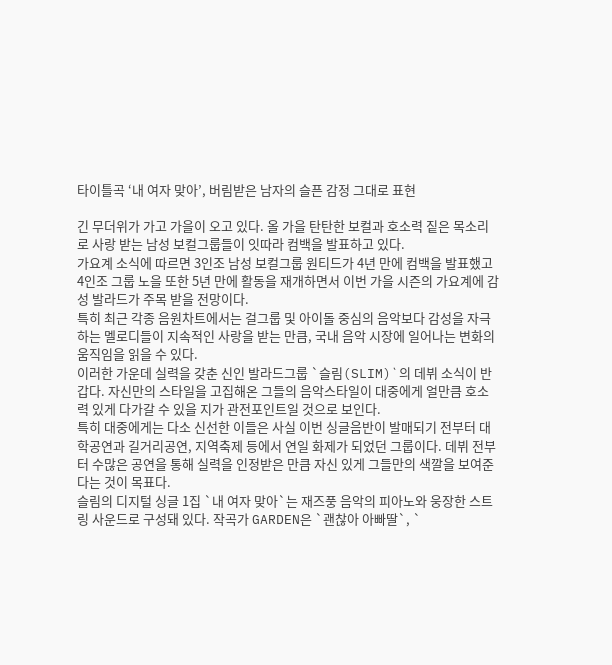타이틀곡 ‘내 여자 맞아’, 버림받은 남자의 슬픈 감정 그대로 표현

긴 무더위가 가고 가을이 오고 있다. 올 가을 탄탄한 보컬과 호소력 짙은 목소리로 사랑 받는 남성 보컬그룹들이 잇따라 컴백을 발표하고 있다.
가요계 소식에 따르면 3인조 남성 보컬그룹 원티드가 4년 만에 컴백을 발표했고 4인조 그룹 노을 또한 5년 만에 활동을 재개하면서 이번 가을 시즌의 가요계에 감성 발라드가 주목 받을 전망이다.
특히 최근 각종 음원차트에서는 걸그룹 및 아이돌 중심의 음악보다 감성을 자극하는 멜로디들이 지속적인 사랑을 받는 만큼, 국내 음악 시장에 일어나는 변화의 움직임을 읽을 수 있다.
이러한 가운데 실력을 갖춘 신인 발라드그룹 `슬림(SLIM)`의 데뷔 소식이 반갑다. 자신만의 스타일을 고집해온 그들의 음악스타일이 대중에게 얼만큼 호소력 있게 다가갈 수 있을 지가 관전포인트일 것으로 보인다.
특히 대중에게는 다소 신선한 이들은 사실 이번 싱글음반이 발매되기 전부터 대학공연과 길거리공연, 지역축제 등에서 연일 화제가 되었던 그룹이다. 데뷔 전부터 수많은 공연을 통해 실력을 인정받은 만큼 자신 있게 그들만의 색깔을 보여준다는 것이 목표다.
슬림의 디지털 싱글 1집 `내 여자 맞아`는 재즈풍 음악의 피아노와 웅장한 스트링 사운드로 구성돼 있다. 작곡가 GARDEN은 `괜찮아 아빠딸`, `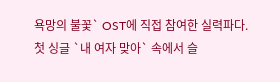욕망의 불꽃` OST에 직접 참여한 실력파다.
첫 싱글 `내 여자 맞아` 속에서 슬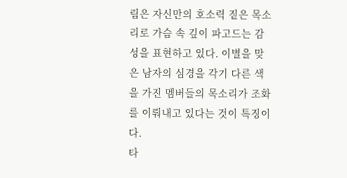림은 자신만의 호소력 짙은 목소리로 가슴 속 깊이 파고드는 감성을 표현하고 있다. 이별을 맞은 남자의 심경을 각기 다른 색을 가진 멤버들의 목소리가 조화를 이뤄내고 있다는 것이 특징이다.
타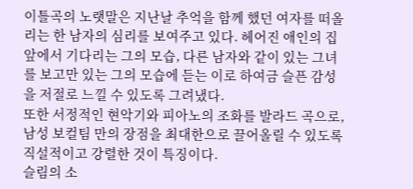이틀곡의 노랫말은 지난날 추억을 함께 했던 여자를 떠올리는 한 남자의 심리를 보여주고 있다. 헤어진 애인의 집 앞에서 기다리는 그의 모습, 다른 남자와 같이 있는 그녀를 보고만 있는 그의 모습에 듣는 이로 하여금 슬픈 감성을 저절로 느낄 수 있도록 그려냈다.
또한 서정적인 현악기와 피아노의 조화를 발라드 곡으로, 남성 보컬팀 만의 장점을 최대한으로 끌어올릴 수 있도록 직설적이고 강렬한 것이 특징이다.
슬림의 소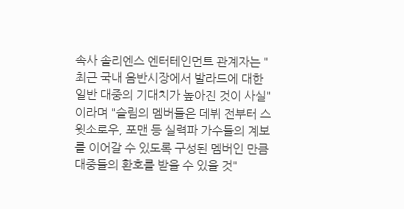속사 솔리엔스 엔터테인먼트 관계자는 "최근 국내 음반시장에서 발라드에 대한 일반 대중의 기대치가 높아진 것이 사실"이라며 "슬림의 멤버들은 데뷔 전부터 스윗소로우, 포맨 등 실력파 가수들의 계보를 이어갈 수 있도록 구성된 멤버인 만큼 대중들의 환호를 받을 수 있을 것"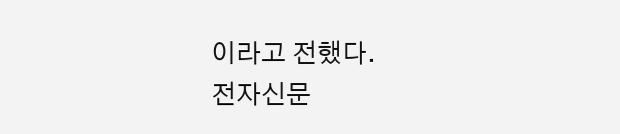이라고 전했다.
전자신문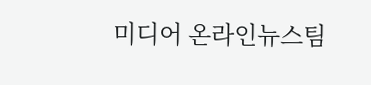미디어 온라인뉴스팀